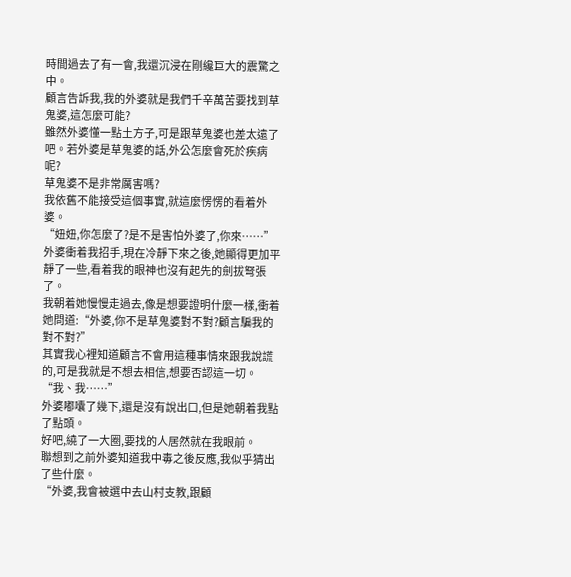時間過去了有一會,我還沉浸在剛纔巨大的震驚之中。
顧言告訴我,我的外婆就是我們千辛萬苦要找到草鬼婆,這怎麼可能?
雖然外婆懂一點土方子,可是跟草鬼婆也差太遠了吧。若外婆是草鬼婆的話,外公怎麼會死於疾病呢?
草鬼婆不是非常厲害嗎?
我依舊不能接受這個事實,就這麼愣愣的看着外婆。
“妞妞,你怎麼了?是不是害怕外婆了,你來……”
外婆衝着我招手,現在冷靜下來之後,她顯得更加平靜了一些,看着我的眼神也沒有起先的劍拔弩張了。
我朝着她慢慢走過去,像是想要證明什麼一樣,衝着她問道:“外婆,你不是草鬼婆對不對?顧言騙我的對不對?”
其實我心裡知道顧言不會用這種事情來跟我說謊的,可是我就是不想去相信,想要否認這一切。
“我、我……”
外婆嘟囔了幾下,還是沒有說出口,但是她朝着我點了點頭。
好吧,繞了一大圈,要找的人居然就在我眼前。
聯想到之前外婆知道我中毒之後反應,我似乎猜出了些什麼。
“外婆,我會被選中去山村支教,跟顧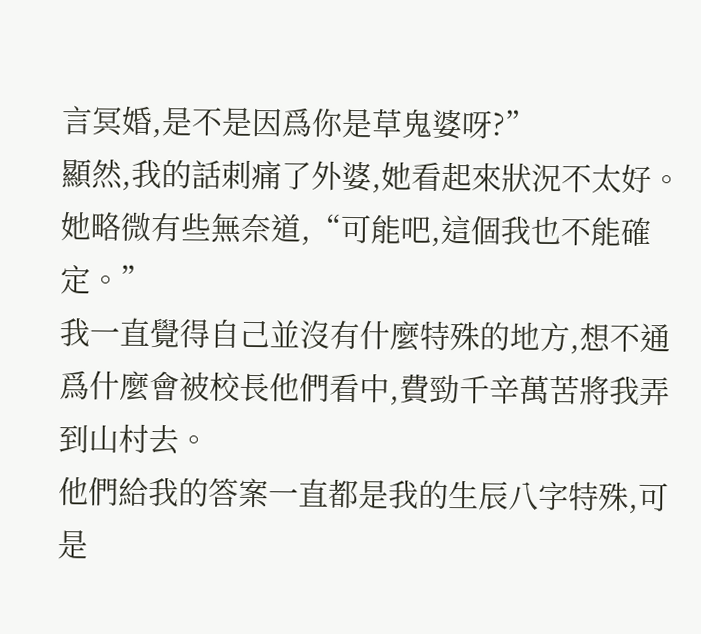言冥婚,是不是因爲你是草鬼婆呀?”
顯然,我的話刺痛了外婆,她看起來狀況不太好。
她略微有些無奈道,“可能吧,這個我也不能確定。”
我一直覺得自己並沒有什麼特殊的地方,想不通爲什麼會被校長他們看中,費勁千辛萬苦將我弄到山村去。
他們給我的答案一直都是我的生辰八字特殊,可是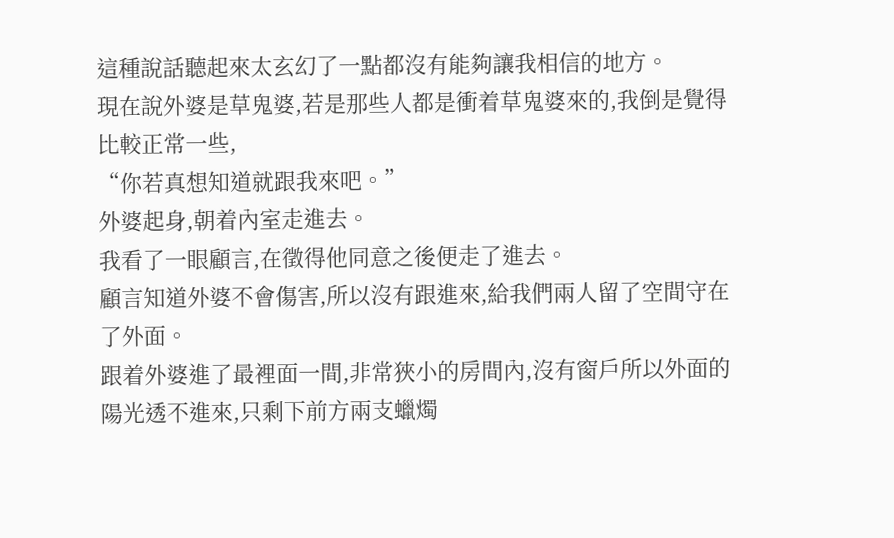這種說話聽起來太玄幻了一點都沒有能夠讓我相信的地方。
現在說外婆是草鬼婆,若是那些人都是衝着草鬼婆來的,我倒是覺得比較正常一些,
“你若真想知道就跟我來吧。”
外婆起身,朝着內室走進去。
我看了一眼顧言,在徵得他同意之後便走了進去。
顧言知道外婆不會傷害,所以沒有跟進來,給我們兩人留了空間守在了外面。
跟着外婆進了最裡面一間,非常狹小的房間內,沒有窗戶所以外面的陽光透不進來,只剩下前方兩支蠟燭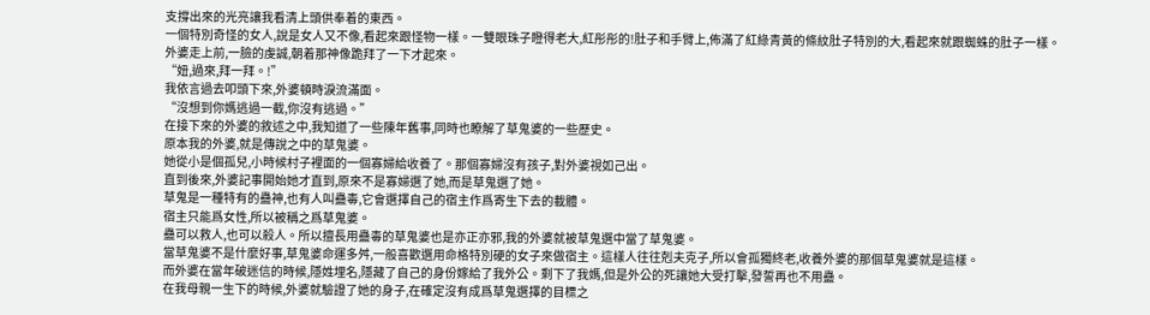支撐出來的光亮讓我看清上頭供奉着的東西。
一個特別奇怪的女人,說是女人又不像,看起來跟怪物一樣。一雙眼珠子瞪得老大,紅彤彤的!肚子和手臂上,佈滿了紅綠青黃的條紋肚子特別的大,看起來就跟蜘蛛的肚子一樣。
外婆走上前,一臉的虔誠,朝着那神像跪拜了一下才起來。
“妞,過來,拜一拜。!”
我依言過去叩頭下來,外婆頓時淚流滿面。
“沒想到你媽逃過一截,你沒有逃過。”
在接下來的外婆的敘述之中,我知道了一些陳年舊事,同時也瞭解了草鬼婆的一些歷史。
原本我的外婆,就是傳說之中的草鬼婆。
她從小是個孤兒,小時候村子裡面的一個寡婦給收養了。那個寡婦沒有孩子,對外婆視如己出。
直到後來,外婆記事開始她才直到,原來不是寡婦選了她,而是草鬼選了她。
草鬼是一種特有的蠱神,也有人叫蠱毒,它會選擇自己的宿主作爲寄生下去的載體。
宿主只能爲女性,所以被稱之爲草鬼婆。
蠱可以救人,也可以殺人。所以擅長用蠱毒的草鬼婆也是亦正亦邪,我的外婆就被草鬼選中當了草鬼婆。
當草鬼婆不是什麼好事,草鬼婆命運多舛,一般喜歡選用命格特別硬的女子來做宿主。這樣人往往剋夫克子,所以會孤獨終老,收養外婆的那個草鬼婆就是這樣。
而外婆在當年破迷信的時候,隱姓埋名,隱藏了自己的身份嫁給了我外公。剩下了我媽,但是外公的死讓她大受打擊,發誓再也不用蠱。
在我母親一生下的時候,外婆就驗證了她的身子,在確定沒有成爲草鬼選擇的目標之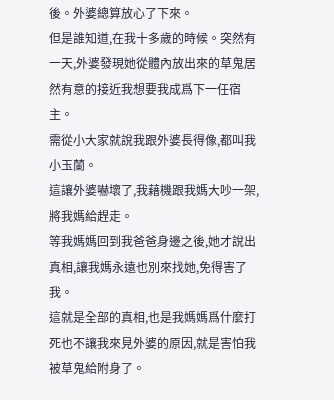後。外婆總算放心了下來。
但是誰知道,在我十多歲的時候。突然有一天,外婆發現她從體內放出來的草鬼居然有意的接近我想要我成爲下一任宿主。
需從小大家就說我跟外婆長得像,都叫我小玉蘭。
這讓外婆嚇壞了,我藉機跟我媽大吵一架,將我媽給趕走。
等我媽媽回到我爸爸身邊之後,她才說出真相,讓我媽永遠也別來找她,免得害了我。
這就是全部的真相,也是我媽媽爲什麼打死也不讓我來見外婆的原因,就是害怕我被草鬼給附身了。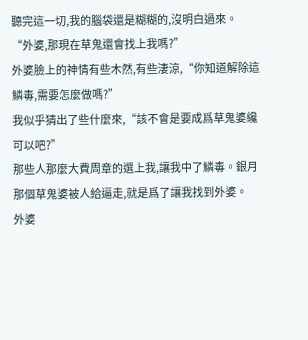聽完這一切,我的腦袋還是糊糊的,沒明白過來。
“外婆,那現在草鬼還會找上我嗎?”
外婆臉上的神情有些木然,有些淒涼,“你知道解除這鱗毒,需要怎麼做嗎?”
我似乎猜出了些什麼來,“該不會是要成爲草鬼婆纔可以吧?”
那些人那麼大費周章的選上我,讓我中了鱗毒。銀月那個草鬼婆被人給逼走,就是爲了讓我找到外婆。
外婆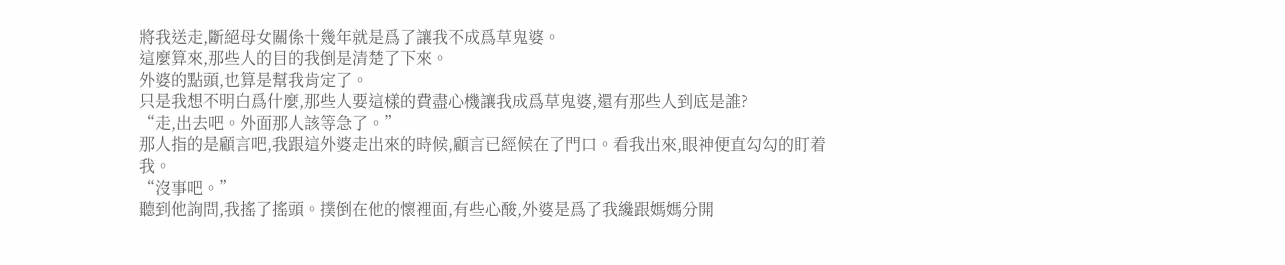將我送走,斷絕母女關係十幾年就是爲了讓我不成爲草鬼婆。
這麼算來,那些人的目的我倒是清楚了下來。
外婆的點頭,也算是幫我肯定了。
只是我想不明白爲什麼,那些人要這樣的費盡心機讓我成爲草鬼婆,還有那些人到底是誰?
“走,出去吧。外面那人該等急了。”
那人指的是顧言吧,我跟這外婆走出來的時候,顧言已經候在了門口。看我出來,眼神便直勾勾的盯着我。
“沒事吧。”
聽到他詢問,我搖了搖頭。撲倒在他的懷裡面,有些心酸,外婆是爲了我纔跟媽媽分開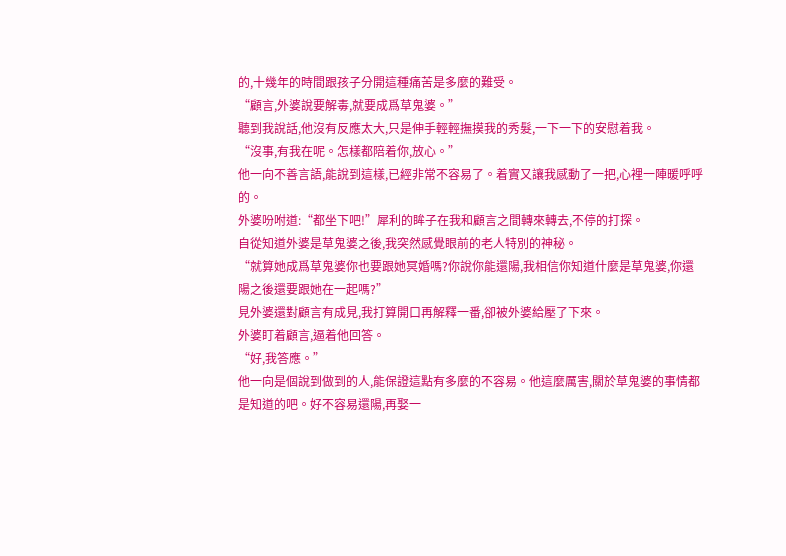的,十幾年的時間跟孩子分開這種痛苦是多麼的難受。
“顧言,外婆說要解毒,就要成爲草鬼婆。”
聽到我說話,他沒有反應太大,只是伸手輕輕撫摸我的秀髮,一下一下的安慰着我。
“沒事,有我在呢。怎樣都陪着你,放心。”
他一向不善言語,能說到這樣,已經非常不容易了。着實又讓我感動了一把,心裡一陣暖呼呼的。
外婆吩咐道:“都坐下吧!”犀利的眸子在我和顧言之間轉來轉去,不停的打探。
自從知道外婆是草鬼婆之後,我突然感覺眼前的老人特別的神秘。
“就算她成爲草鬼婆你也要跟她冥婚嗎?你說你能還陽,我相信你知道什麼是草鬼婆,你還陽之後還要跟她在一起嗎?”
見外婆還對顧言有成見,我打算開口再解釋一番,卻被外婆給壓了下來。
外婆盯着顧言,逼着他回答。
“好,我答應。”
他一向是個說到做到的人,能保證這點有多麼的不容易。他這麼厲害,關於草鬼婆的事情都是知道的吧。好不容易還陽,再娶一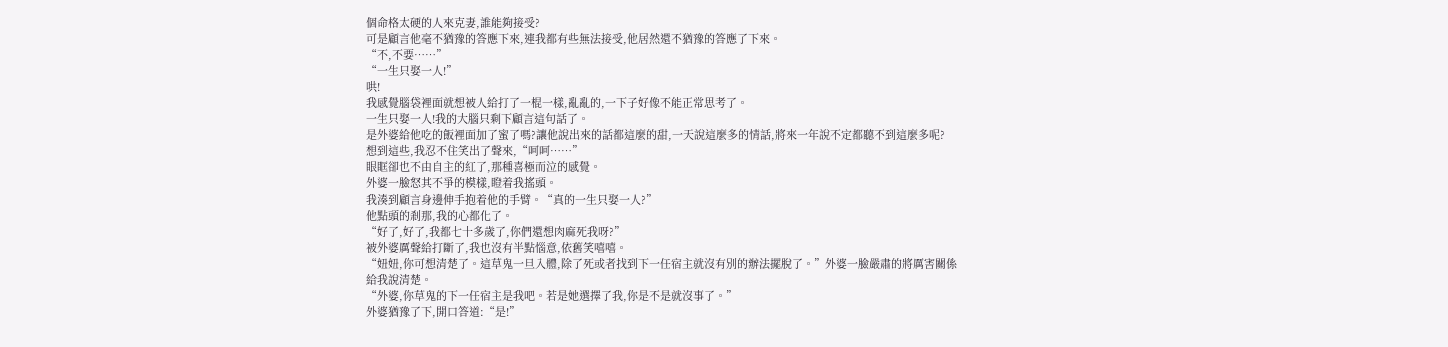個命格太硬的人來克妻,誰能夠接受?
可是顧言他毫不猶豫的答應下來,連我都有些無法接受,他居然還不猶豫的答應了下來。
“不,不要……”
“一生只娶一人!”
哄!
我感覺腦袋裡面就想被人給打了一棍一樣,亂亂的,一下子好像不能正常思考了。
一生只娶一人!我的大腦只剩下顧言這句話了。
是外婆給他吃的飯裡面加了蜜了嗎?讓他說出來的話都這麼的甜,一天說這麼多的情話,將來一年說不定都聽不到這麼多呢?
想到這些,我忍不住笑出了聲來,“呵呵……”
眼眶卻也不由自主的紅了,那種喜極而泣的感覺。
外婆一臉怒其不爭的模樣,瞪着我搖頭。
我湊到顧言身邊伸手抱着他的手臂。“真的一生只娶一人?”
他點頭的剎那,我的心都化了。
“好了,好了,我都七十多歲了,你們還想肉麻死我呀?”
被外婆厲聲給打斷了,我也沒有半點惱意,依舊笑嘻嘻。
“妞妞,你可想清楚了。這草鬼一旦入體,除了死或者找到下一任宿主就沒有別的辦法擺脫了。”外婆一臉嚴肅的將厲害關係給我說清楚。
“外婆,你草鬼的下一任宿主是我吧。若是她選擇了我,你是不是就沒事了。”
外婆猶豫了下,開口答道:“是!”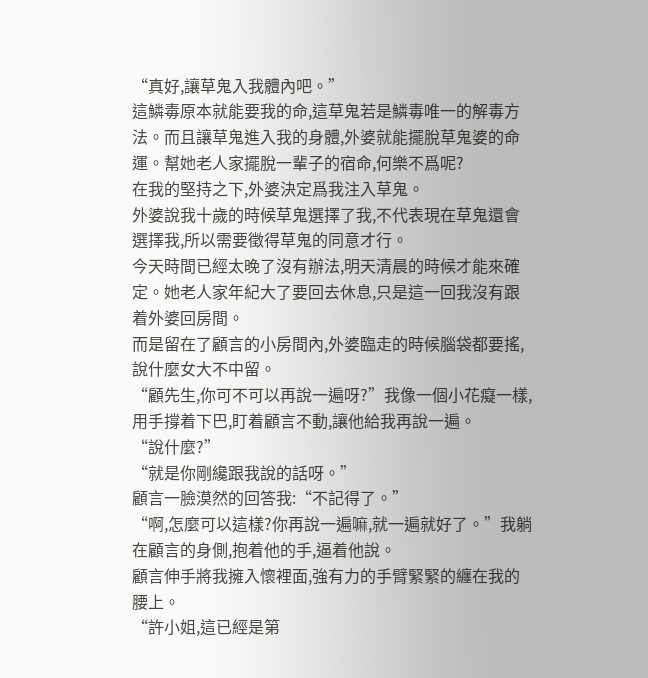“真好,讓草鬼入我體內吧。”
這鱗毒原本就能要我的命,這草鬼若是鱗毒唯一的解毒方法。而且讓草鬼進入我的身體,外婆就能擺脫草鬼婆的命運。幫她老人家擺脫一輩子的宿命,何樂不爲呢?
在我的堅持之下,外婆決定爲我注入草鬼。
外婆說我十歲的時候草鬼選擇了我,不代表現在草鬼還會選擇我,所以需要徵得草鬼的同意才行。
今天時間已經太晚了沒有辦法,明天清晨的時候才能來確定。她老人家年紀大了要回去休息,只是這一回我沒有跟着外婆回房間。
而是留在了顧言的小房間內,外婆臨走的時候腦袋都要搖,說什麼女大不中留。
“顧先生,你可不可以再說一遍呀?”我像一個小花癡一樣,用手撐着下巴,盯着顧言不動,讓他給我再說一遍。
“說什麼?”
“就是你剛纔跟我說的話呀。”
顧言一臉漠然的回答我:“不記得了。”
“啊,怎麼可以這樣?你再說一遍嘛,就一遍就好了。”我躺在顧言的身側,抱着他的手,逼着他說。
顧言伸手將我擁入懷裡面,強有力的手臂緊緊的纏在我的腰上。
“許小姐,這已經是第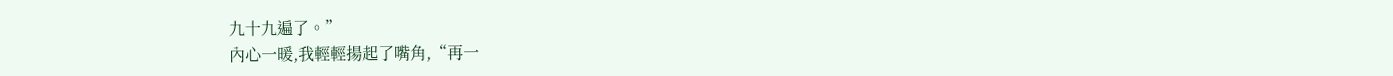九十九遍了。”
內心一暖,我輕輕揚起了嘴角,“再一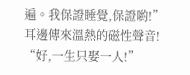遍。我保證睡覺,保證喲!”
耳邊傳來溫熱的磁性聲音!
“好,一生只娶一人!”